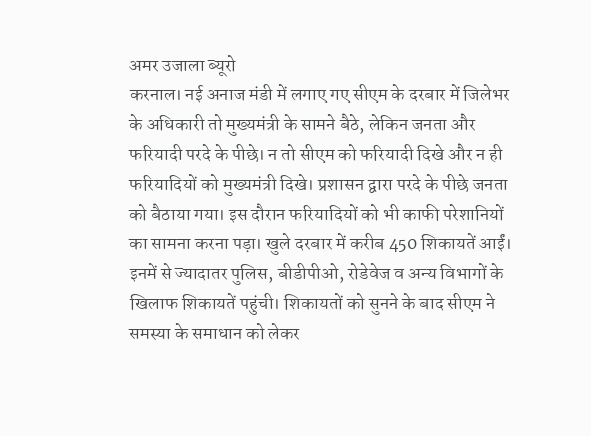अमर उजाला ब्यूरो
करनाल। नई अनाज मंडी में लगाए गए सीएम के दरबार में जिलेभर के अधिकारी तो मुख्यमंत्री के सामने बैठे, लेकिन जनता और फरियादी परदे के पीछे। न तो सीएम को फरियादी दिखे और न ही फरियादियों को मुख्यमंत्री दिखे। प्रशासन द्वारा परदे के पीछे जनता को बैठाया गया। इस दौरान फरियादियों को भी काफी परेशानियों का सामना करना पड़ा। खुले दरबार में करीब 450 शिकायतें आईं। इनमें से ज्यादातर पुलिस, बीडीपीओ, रोडेवेज व अन्य विभागों के खिलाफ शिकायतें पहुंची। शिकायतों को सुनने के बाद सीएम ने समस्या के समाधान को लेकर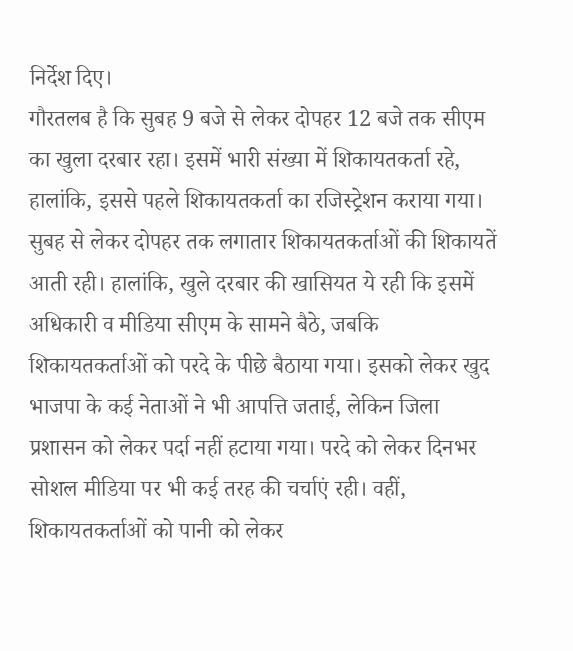निर्देश दिए।
गौरतलब है कि सुबह 9 बजे से लेकर दोपहर 12 बजे तक सीएम का खुला दरबार रहा। इसमें भारी संख्या में शिकायतकर्ता रहे, हालांकि, इससे पहले शिकायतकर्ता का रजिस्ट्रेशन कराया गया। सुबह से लेकर दोपहर तक लगातार शिकायतकर्ताओं की शिकायतें आती रही। हालांकि, खुले दरबार की खासियत ये रही कि इसमें अधिकारी व मीडिया सीएम के सामने बैठे, जबकि शिकायतकर्ताओं को परदे के पीछे बैठाया गया। इसको लेकर खुद भाजपा के कई नेताओं ने भी आपत्ति जताई, लेकिन जिला प्रशासन को लेकर पर्दा नहीं हटाया गया। परदे को लेकर दिनभर सोशल मीडिया पर भी कई तरह की चर्चाएं रही। वहीं, शिकायतकर्ताओं को पानी को लेकर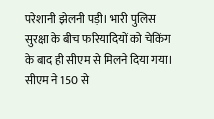परेशानी झेलनी पड़ी। भारी पुलिस सुरक्षा के बीच फरियादियों को चेकिंग के बाद ही सीएम से मिलने दिया गया। सीएम ने 150 से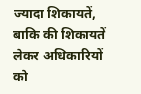ज्यादा शिकायतें, बाकि की शिकायतें लेकर अधिकारियों को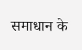समाधान के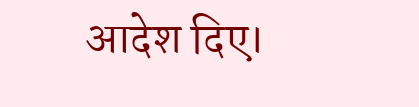आदेश दिए।